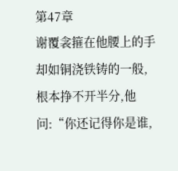第47章
谢覆衾箍在他腰上的手却如铜浇铁铸的一般,根本挣不开半分,他问:“你还记得你是谁,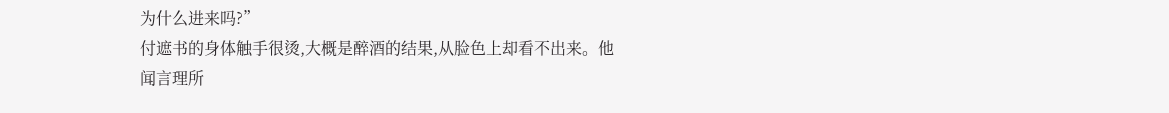为什么进来吗?”
付遮书的身体触手很烫,大概是醉酒的结果,从脸色上却看不出来。他闻言理所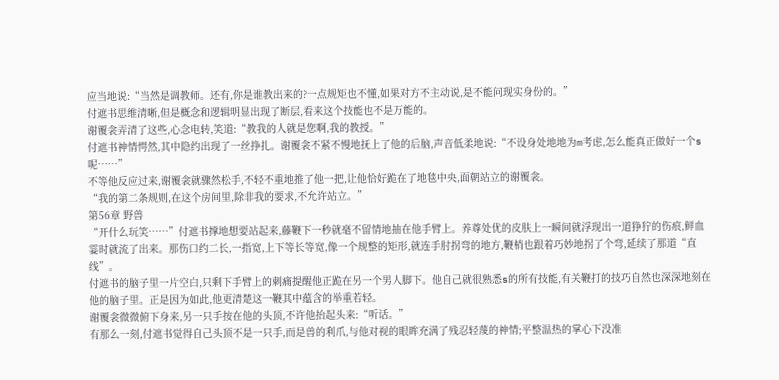应当地说:“当然是调教师。还有,你是谁教出来的?一点规矩也不懂,如果对方不主动说,是不能问现实身份的。”
付遮书思维清晰,但是概念和逻辑明显出现了断层,看来这个技能也不是万能的。
谢覆衾弄清了这些,心念电转,笑道:“教我的人就是您啊,我的教授。”
付遮书神情愕然,其中隐约出现了一丝挣扎。谢覆衾不紧不慢地抚上了他的后脑,声音低柔地说:“不设身处地地为m考虑,怎么能真正做好一个s呢……”
不等他反应过来,谢覆衾就骤然松手,不轻不重地推了他一把,让他恰好跪在了地毯中央,面朝站立的谢覆衾。
“我的第二条规则,在这个房间里,除非我的要求,不允许站立。”
第56章 野兽
“开什么玩笑……”付遮书撑地想要站起来,藤鞭下一秒就毫不留情地抽在他手臂上。养尊处优的皮肤上一瞬间就浮现出一道狰狞的伤痕,鲜血霎时就流了出来。那伤口约二长,一指宽,上下等长等宽,像一个规整的矩形,就连手肘拐弯的地方,鞭梢也跟着巧妙地拐了个弯,延续了那道“直线”。
付遮书的脑子里一片空白,只剩下手臂上的刺痛提醒他正跪在另一个男人脚下。他自己就很熟悉s的所有技能,有关鞭打的技巧自然也深深地刻在他的脑子里。正是因为如此,他更清楚这一鞭其中蕴含的举重若轻。
谢覆衾微微俯下身来,另一只手按在他的头顶,不许他抬起头来:“听话。”
有那么一刻,付遮书觉得自己头顶不是一只手,而是兽的利爪,与他对视的眼眸充满了残忍轻蔑的神情;平整温热的掌心下没准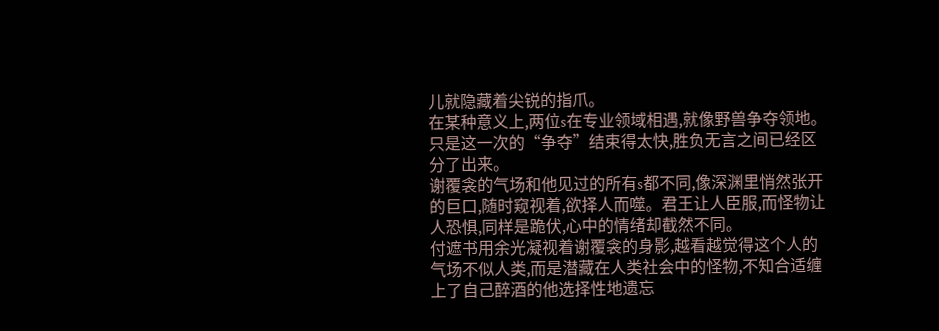儿就隐藏着尖锐的指爪。
在某种意义上,两位s在专业领域相遇,就像野兽争夺领地。只是这一次的“争夺”结束得太快,胜负无言之间已经区分了出来。
谢覆衾的气场和他见过的所有s都不同,像深渊里悄然张开的巨口,随时窥视着,欲择人而噬。君王让人臣服,而怪物让人恐惧,同样是跪伏,心中的情绪却截然不同。
付遮书用余光凝视着谢覆衾的身影,越看越觉得这个人的气场不似人类,而是潜藏在人类社会中的怪物,不知合适缠上了自己醉酒的他选择性地遗忘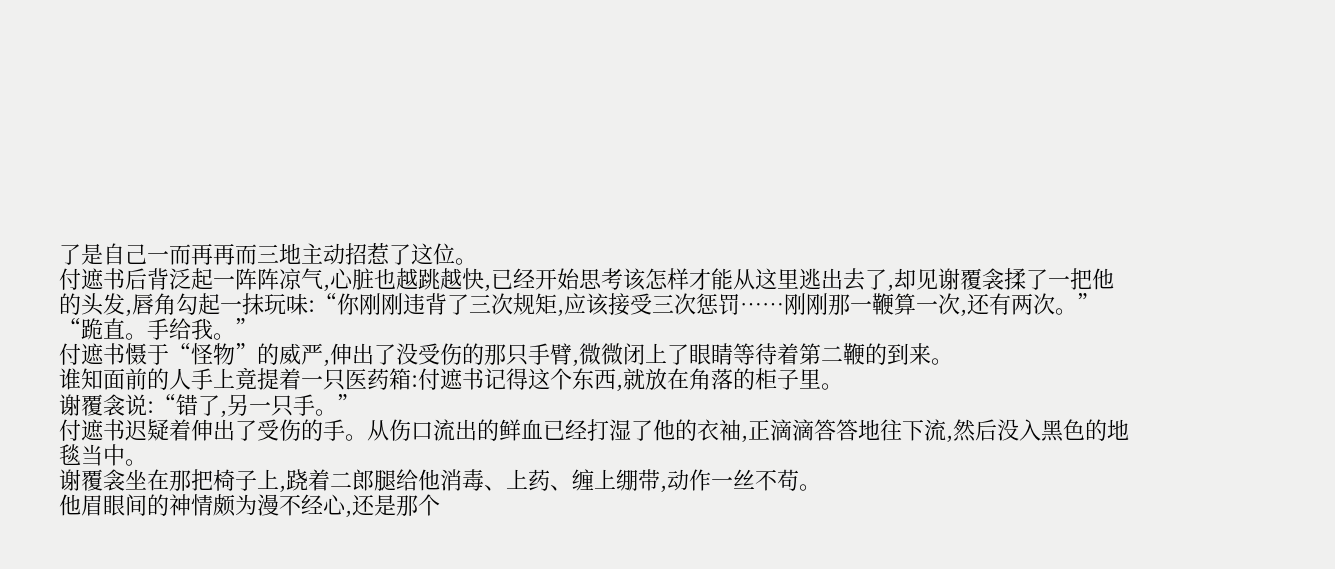了是自己一而再再而三地主动招惹了这位。
付遮书后背泛起一阵阵凉气,心脏也越跳越快,已经开始思考该怎样才能从这里逃出去了,却见谢覆衾揉了一把他的头发,唇角勾起一抹玩味:“你刚刚违背了三次规矩,应该接受三次惩罚……刚刚那一鞭算一次,还有两次。”
“跪直。手给我。”
付遮书慑于“怪物”的威严,伸出了没受伤的那只手臂,微微闭上了眼睛等待着第二鞭的到来。
谁知面前的人手上竟提着一只医药箱:付遮书记得这个东西,就放在角落的柜子里。
谢覆衾说:“错了,另一只手。”
付遮书迟疑着伸出了受伤的手。从伤口流出的鲜血已经打湿了他的衣袖,正滴滴答答地往下流,然后没入黑色的地毯当中。
谢覆衾坐在那把椅子上,跷着二郎腿给他消毒、上药、缠上绷带,动作一丝不苟。
他眉眼间的神情颇为漫不经心,还是那个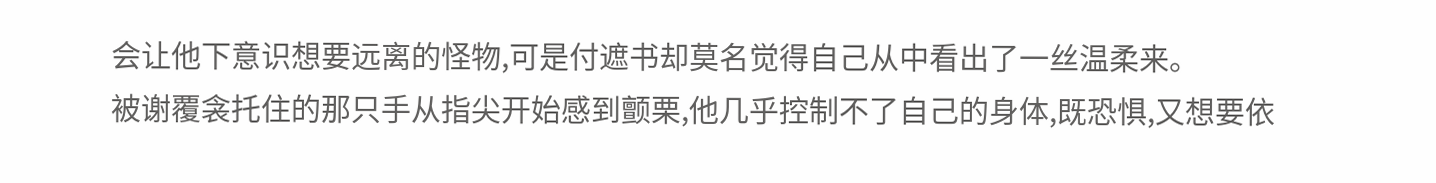会让他下意识想要远离的怪物,可是付遮书却莫名觉得自己从中看出了一丝温柔来。
被谢覆衾托住的那只手从指尖开始感到颤栗,他几乎控制不了自己的身体,既恐惧,又想要依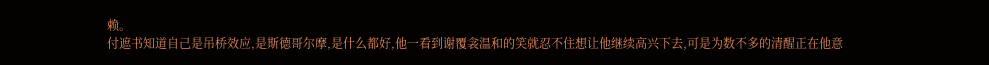赖。
付遮书知道自己是吊桥效应,是斯德哥尔摩,是什么都好,他一看到谢覆衾温和的笑就忍不住想让他继续高兴下去,可是为数不多的清醒正在他意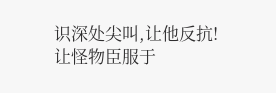识深处尖叫,让他反抗!让怪物臣服于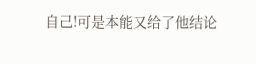自己!可是本能又给了他结论